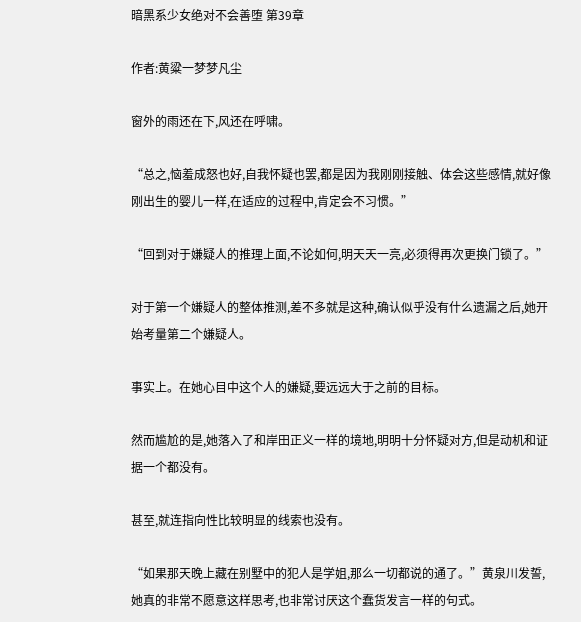暗黑系少女绝对不会善堕 第39章

作者:黄粱一梦梦凡尘

窗外的雨还在下,风还在呼啸。

“总之,恼羞成怒也好,自我怀疑也罢,都是因为我刚刚接触、体会这些感情,就好像刚出生的婴儿一样,在适应的过程中,肯定会不习惯。”

“回到对于嫌疑人的推理上面,不论如何,明天天一亮,必须得再次更换门锁了。”

对于第一个嫌疑人的整体推测,差不多就是这种,确认似乎没有什么遗漏之后,她开始考量第二个嫌疑人。

事实上。在她心目中这个人的嫌疑,要远远大于之前的目标。

然而尴尬的是,她落入了和岸田正义一样的境地,明明十分怀疑对方,但是动机和证据一个都没有。

甚至,就连指向性比较明显的线索也没有。

“如果那天晚上藏在别墅中的犯人是学姐,那么一切都说的通了。”黄泉川发誓,她真的非常不愿意这样思考,也非常讨厌这个蠢货发言一样的句式。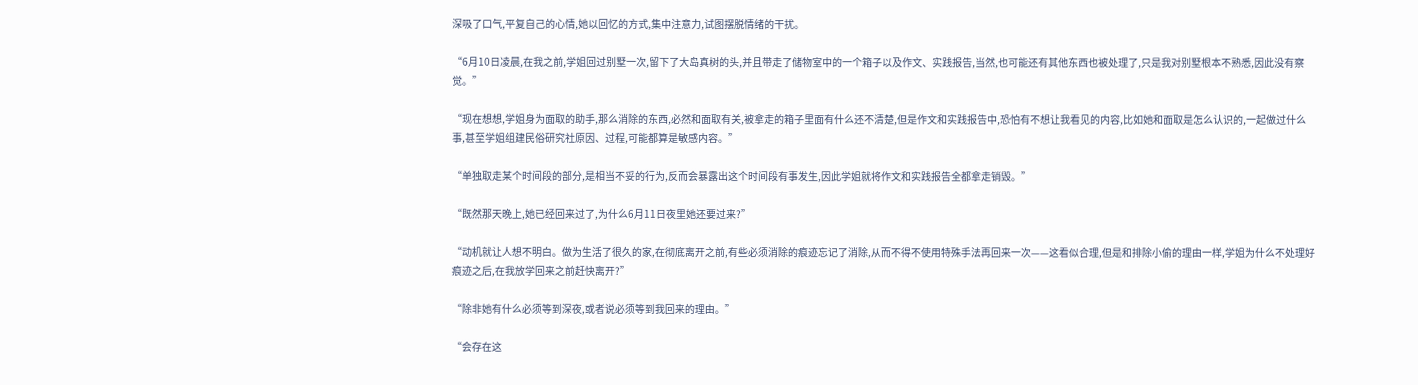深吸了口气,平复自己的心情,她以回忆的方式,集中注意力,试图摆脱情绪的干扰。

“6月10日凌晨,在我之前,学姐回过别墅一次,留下了大岛真树的头,并且带走了储物室中的一个箱子以及作文、实践报告,当然,也可能还有其他东西也被处理了,只是我对别墅根本不熟悉,因此没有察觉。”

“现在想想,学姐身为面取的助手,那么消除的东西,必然和面取有关,被拿走的箱子里面有什么还不清楚,但是作文和实践报告中,恐怕有不想让我看见的内容,比如她和面取是怎么认识的,一起做过什么事,甚至学姐组建民俗研究社原因、过程,可能都算是敏感内容。”

“单独取走某个时间段的部分,是相当不妥的行为,反而会暴露出这个时间段有事发生,因此学姐就将作文和实践报告全都拿走销毁。”

“既然那天晚上,她已经回来过了,为什么6月11日夜里她还要过来?”

“动机就让人想不明白。做为生活了很久的家,在彻底离开之前,有些必须消除的痕迹忘记了消除,从而不得不使用特殊手法再回来一次——这看似合理,但是和排除小偷的理由一样,学姐为什么不处理好痕迹之后,在我放学回来之前赶快离开?”

“除非她有什么必须等到深夜,或者说必须等到我回来的理由。”

“会存在这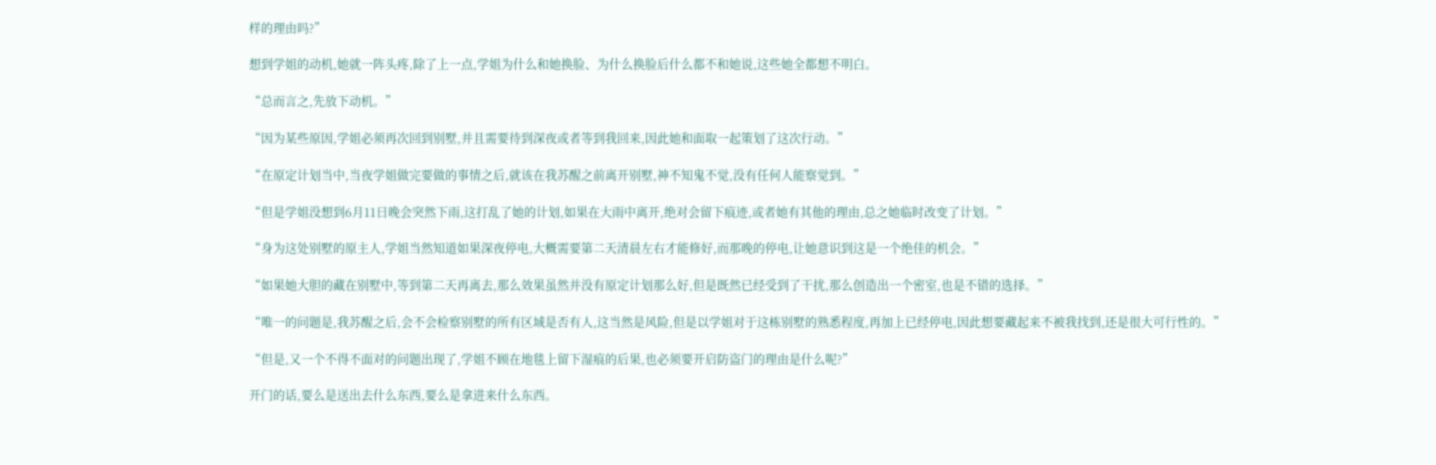样的理由吗?”

想到学姐的动机,她就一阵头疼,除了上一点,学姐为什么和她换脸、为什么换脸后什么都不和她说,这些她全都想不明白。

“总而言之,先放下动机。”

“因为某些原因,学姐必须再次回到别墅,并且需要待到深夜或者等到我回来,因此她和面取一起策划了这次行动。”

“在原定计划当中,当夜学姐做完要做的事情之后,就该在我苏醒之前离开别墅,神不知鬼不觉,没有任何人能察觉到。”

“但是学姐没想到6月11日晚会突然下雨,这打乱了她的计划,如果在大雨中离开,绝对会留下痕迹,或者她有其他的理由,总之她临时改变了计划。”

“身为这处别墅的原主人,学姐当然知道如果深夜停电,大概需要第二天清晨左右才能修好,而那晚的停电,让她意识到这是一个绝佳的机会。”

“如果她大胆的藏在别墅中,等到第二天再离去,那么效果虽然并没有原定计划那么好,但是既然已经受到了干扰,那么创造出一个密室,也是不错的选择。”

“唯一的问题是,我苏醒之后,会不会检察别墅的所有区域是否有人,这当然是风险,但是以学姐对于这栋别墅的熟悉程度,再加上已经停电,因此想要藏起来不被我找到,还是很大可行性的。”

“但是,又一个不得不面对的问题出现了,学姐不顾在地毯上留下湿痕的后果,也必须要开启防盗门的理由是什么呢?”

开门的话,要么是送出去什么东西,要么是拿进来什么东西。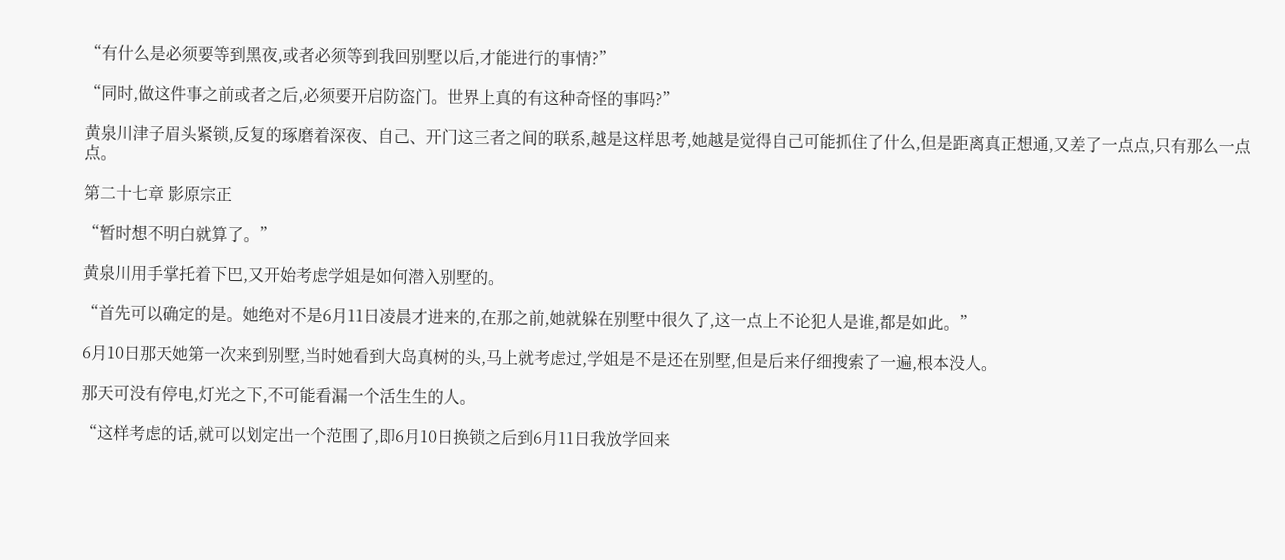“有什么是必须要等到黑夜,或者必须等到我回别墅以后,才能进行的事情?”

“同时,做这件事之前或者之后,必须要开启防盗门。世界上真的有这种奇怪的事吗?”

黄泉川津子眉头紧锁,反复的琢磨着深夜、自己、开门这三者之间的联系,越是这样思考,她越是觉得自己可能抓住了什么,但是距离真正想通,又差了一点点,只有那么一点点。

第二十七章 影原宗正

“暂时想不明白就算了。”

黄泉川用手掌托着下巴,又开始考虑学姐是如何潜入别墅的。

“首先可以确定的是。她绝对不是6月11日凌晨才进来的,在那之前,她就躲在别墅中很久了,这一点上不论犯人是谁,都是如此。”

6月10日那天她第一次来到别墅,当时她看到大岛真树的头,马上就考虑过,学姐是不是还在别墅,但是后来仔细搜索了一遍,根本没人。

那天可没有停电,灯光之下,不可能看漏一个活生生的人。

“这样考虑的话,就可以划定出一个范围了,即6月10日换锁之后到6月11日我放学回来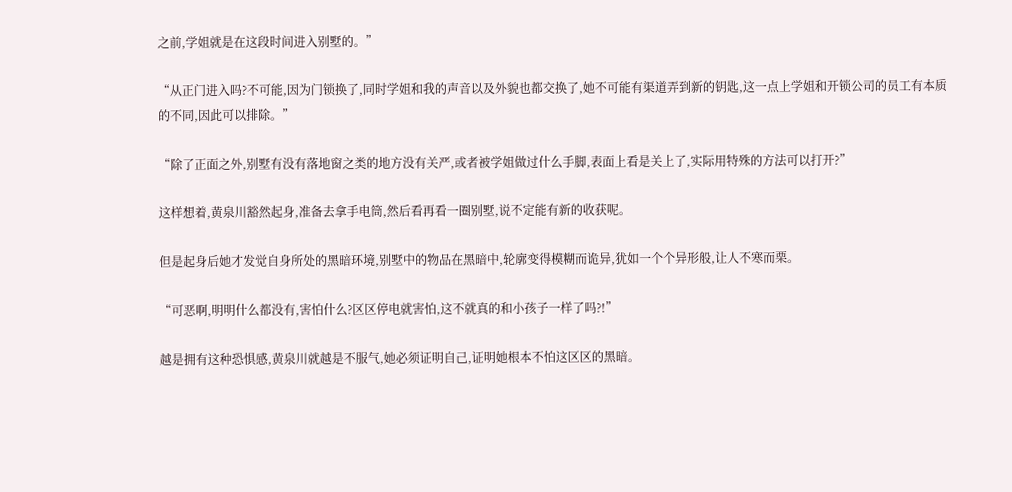之前,学姐就是在这段时间进入别墅的。”

“从正门进入吗?不可能,因为门锁换了,同时学姐和我的声音以及外貌也都交换了,她不可能有渠道弄到新的钥匙,这一点上学姐和开锁公司的员工有本质的不同,因此可以排除。”

“除了正面之外,别墅有没有落地窗之类的地方没有关严,或者被学姐做过什么手脚,表面上看是关上了,实际用特殊的方法可以打开?”

这样想着,黄泉川豁然起身,准备去拿手电筒,然后看再看一圈别墅,说不定能有新的收获呢。

但是起身后她才发觉自身所处的黑暗环境,别墅中的物品在黑暗中,轮廓变得模糊而诡异,犹如一个个异形般,让人不寒而栗。

“可恶啊,明明什么都没有,害怕什么?区区停电就害怕,这不就真的和小孩子一样了吗?!”

越是拥有这种恐惧感,黄泉川就越是不服气,她必须证明自己,证明她根本不怕这区区的黑暗。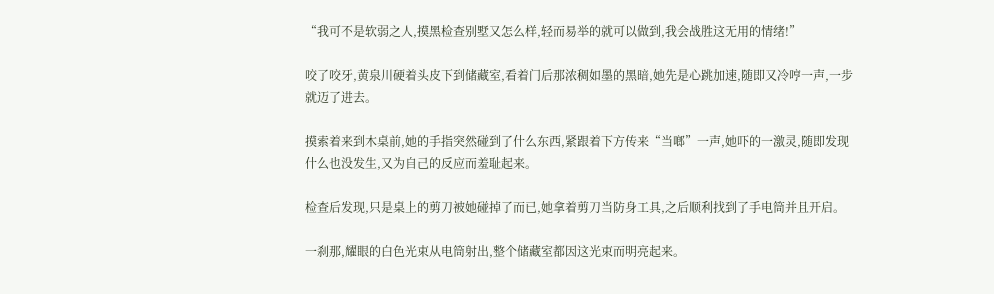“我可不是软弱之人,摸黑检查别墅又怎么样,轻而易举的就可以做到,我会战胜这无用的情绪!”

咬了咬牙,黄泉川硬着头皮下到储藏室,看着门后那浓稠如墨的黑暗,她先是心跳加速,随即又冷哼一声,一步就迈了进去。

摸索着来到木桌前,她的手指突然碰到了什么东西,紧跟着下方传来“当啷”一声,她吓的一激灵,随即发现什么也没发生,又为自己的反应而羞耻起来。

检查后发现,只是桌上的剪刀被她碰掉了而已,她拿着剪刀当防身工具,之后顺利找到了手电筒并且开启。

一刹那,耀眼的白色光束从电筒射出,整个储藏室都因这光束而明亮起来。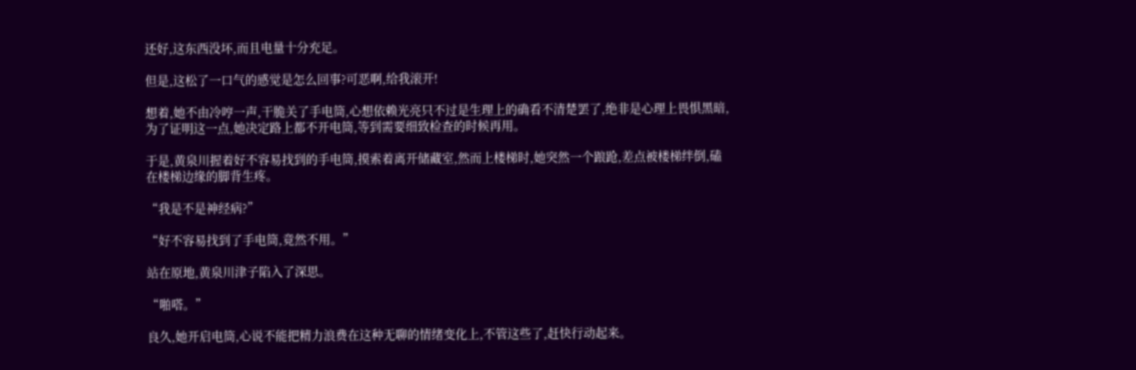还好,这东西没坏,而且电量十分充足。

但是,这松了一口气的感觉是怎么回事?可恶啊,给我滚开!

想着,她不由冷哼一声,干脆关了手电筒,心想依赖光亮只不过是生理上的确看不清楚罢了,绝非是心理上畏惧黑暗,为了证明这一点,她决定路上都不开电筒,等到需要细致检查的时候再用。

于是,黄泉川握着好不容易找到的手电筒,摸索着离开储藏室,然而上楼梯时,她突然一个踉跄,差点被楼梯绊倒,磕在楼梯边缘的脚背生疼。

“我是不是神经病?”

“好不容易找到了手电筒,竟然不用。”

站在原地,黄泉川津子陷入了深思。

“啪嗒。”

良久,她开启电筒,心说不能把精力浪费在这种无聊的情绪变化上,不管这些了,赶快行动起来。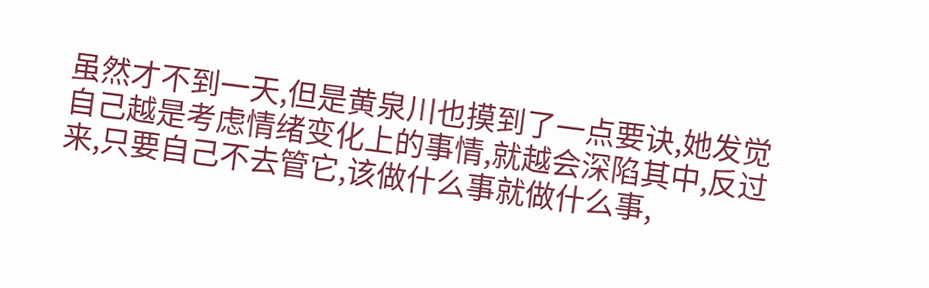虽然才不到一天,但是黄泉川也摸到了一点要诀,她发觉自己越是考虑情绪变化上的事情,就越会深陷其中,反过来,只要自己不去管它,该做什么事就做什么事,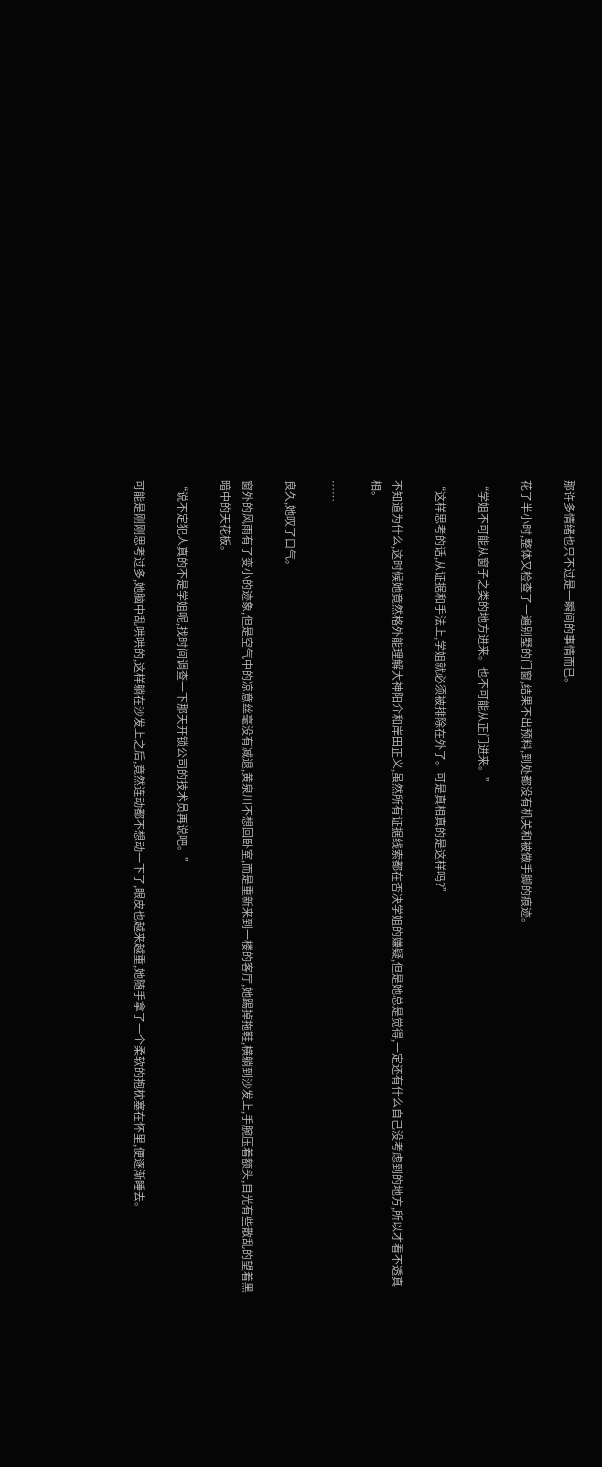那许多情绪也只不过是一瞬间的事情而已。

花了半小时,整体又检查了一遍别墅的门窗,结果不出预料,到处都没有机关和被做手脚的痕迹。

“学姐不可能从窗子之类的地方进来。也不可能从正门进来。”

“这样思考的话,从证据和手法上,学姐就必须被排除在外了。可是真相真的是这样吗?”

不知道为什么,这时候她竟然格外能理解大神阳介和岸田正义,虽然所有证据线索都在否决学姐的嫌疑,但是她总是觉得,一定还有什么自己没考虑到的地方,所以才看不透真相。

……

良久,她叹了口气。

窗外的风雨有了变小的迹象,但是空气中的凉意丝毫没有减退,黄泉川不想回卧室,而是重新来到一楼的客厅,她踢掉拖鞋,横躺到沙发上,手腕压着额头,目光有些散乱的望着黑暗中的天花板。

“说不定犯人真的不是学姐呢,找时间调查一下那天开锁公司的技术员再说吧。”

可能是刚刚思考过多,她脑中乱哄哄的,这样躺在沙发上之后,竟然连动都不想动一下了,眼皮也越来越重,她随手拿了一个柔软的抱枕塞在怀里,便逐渐睡去。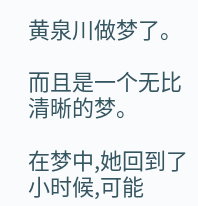黄泉川做梦了。

而且是一个无比清晰的梦。

在梦中,她回到了小时候,可能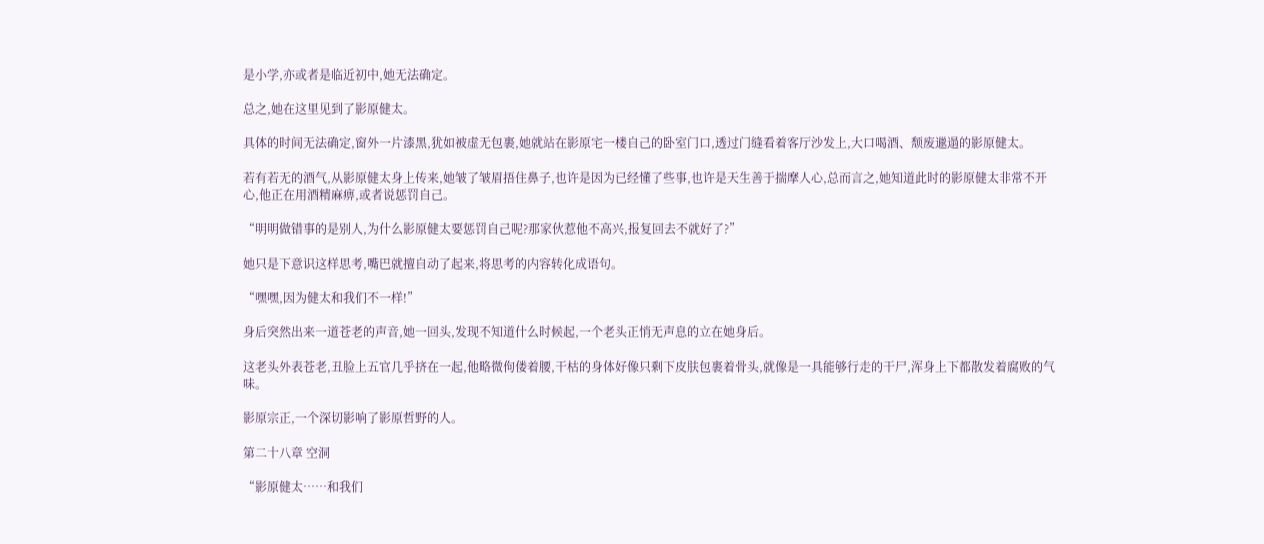是小学,亦或者是临近初中,她无法确定。

总之,她在这里见到了影原健太。

具体的时间无法确定,窗外一片漆黑,犹如被虚无包裹,她就站在影原宅一楼自己的卧室门口,透过门缝看着客厅沙发上,大口喝酒、颓废邋遢的影原健太。

若有若无的酒气,从影原健太身上传来,她皱了皱眉捂住鼻子,也许是因为已经懂了些事,也许是天生善于揣摩人心,总而言之,她知道此时的影原健太非常不开心,他正在用酒精麻痹,或者说惩罚自己。

“明明做错事的是别人,为什么影原健太要惩罚自己呢?那家伙惹他不高兴,报复回去不就好了?”

她只是下意识这样思考,嘴巴就擅自动了起来,将思考的内容转化成语句。

“嘿嘿,因为健太和我们不一样!”

身后突然出来一道苍老的声音,她一回头,发现不知道什么时候起,一个老头正悄无声息的立在她身后。

这老头外表苍老,丑脸上五官几乎挤在一起,他略微佝偻着腰,干枯的身体好像只剩下皮肤包裹着骨头,就像是一具能够行走的干尸,浑身上下都散发着腐败的气味。

影原宗正,一个深切影响了影原哲野的人。

第二十八章 空洞

“影原健太……和我们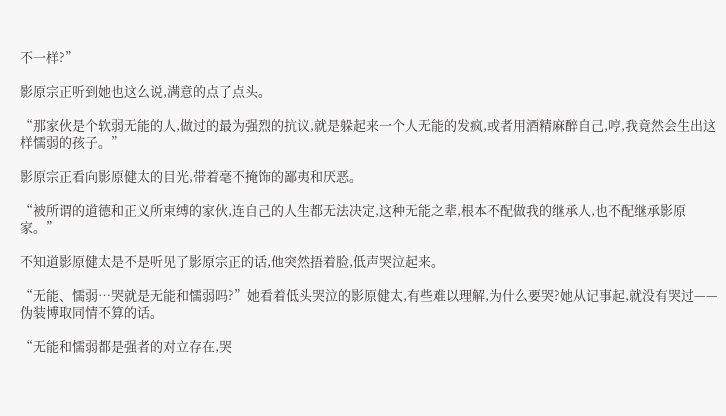不一样?”

影原宗正听到她也这么说,满意的点了点头。

“那家伙是个软弱无能的人,做过的最为强烈的抗议,就是躲起来一个人无能的发疯,或者用酒精麻醉自己,哼,我竟然会生出这样懦弱的孩子。”

影原宗正看向影原健太的目光,带着毫不掩饰的鄙夷和厌恶。

“被所谓的道德和正义所束缚的家伙,连自己的人生都无法决定,这种无能之辈,根本不配做我的继承人,也不配继承影原家。”

不知道影原健太是不是听见了影原宗正的话,他突然捂着脸,低声哭泣起来。

“无能、懦弱…哭就是无能和懦弱吗?”她看着低头哭泣的影原健太,有些难以理解,为什么要哭?她从记事起,就没有哭过——伪装博取同情不算的话。

“无能和懦弱都是强者的对立存在,哭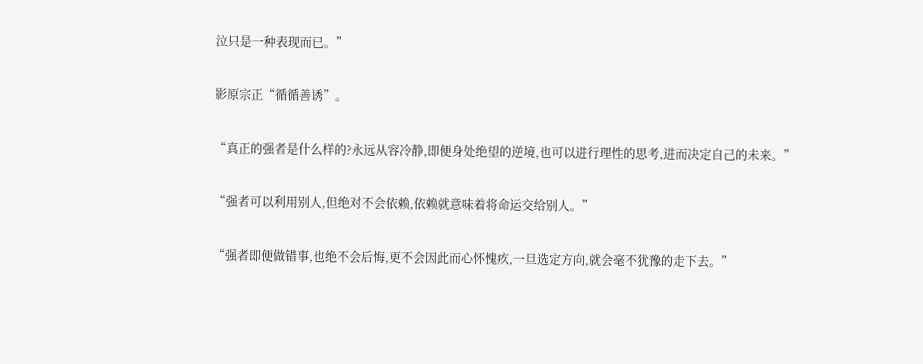泣只是一种表现而已。”

影原宗正“循循善诱”。

“真正的强者是什么样的?永远从容冷静,即便身处绝望的逆境,也可以进行理性的思考,进而决定自己的未来。”

“强者可以利用别人,但绝对不会依赖,依赖就意味着将命运交给别人。”

“强者即便做错事,也绝不会后悔,更不会因此而心怀愧疚,一旦选定方向,就会毫不犹豫的走下去。”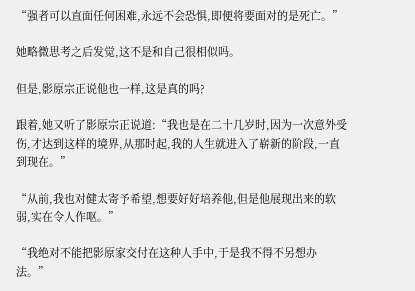“强者可以直面任何困难,永远不会恐惧,即便将要面对的是死亡。”

她略微思考之后发觉,这不是和自己很相似吗。

但是,影原宗正说他也一样,这是真的吗?

跟着,她又听了影原宗正说道:“我也是在二十几岁时,因为一次意外受伤,才达到这样的境界,从那时起,我的人生就进入了崭新的阶段,一直到现在。”

“从前,我也对健太寄予希望,想要好好培养他,但是他展现出来的软弱,实在令人作呕。”

“我绝对不能把影原家交付在这种人手中,于是我不得不另想办法。”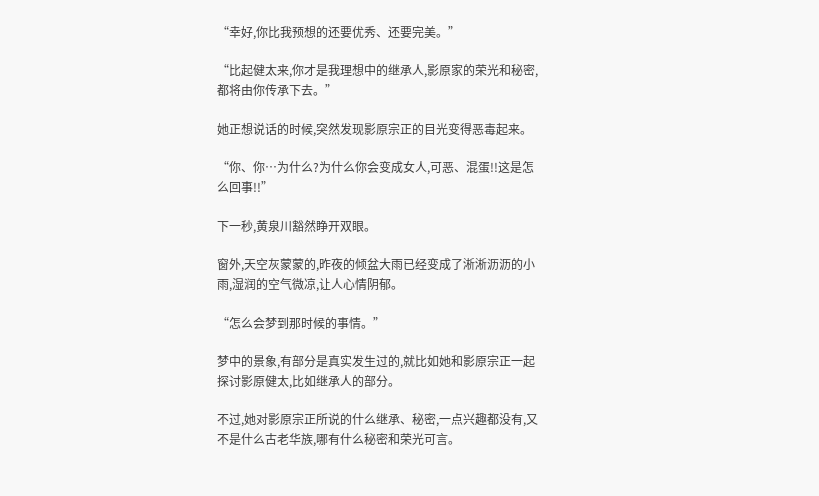“幸好,你比我预想的还要优秀、还要完美。”

“比起健太来,你才是我理想中的继承人,影原家的荣光和秘密,都将由你传承下去。”

她正想说话的时候,突然发现影原宗正的目光变得恶毒起来。

“你、你…为什么?为什么你会变成女人,可恶、混蛋!!这是怎么回事!!”

下一秒,黄泉川豁然睁开双眼。

窗外,天空灰蒙蒙的,昨夜的倾盆大雨已经变成了淅淅沥沥的小雨,湿润的空气微凉,让人心情阴郁。

“怎么会梦到那时候的事情。”

梦中的景象,有部分是真实发生过的,就比如她和影原宗正一起探讨影原健太,比如继承人的部分。

不过,她对影原宗正所说的什么继承、秘密,一点兴趣都没有,又不是什么古老华族,哪有什么秘密和荣光可言。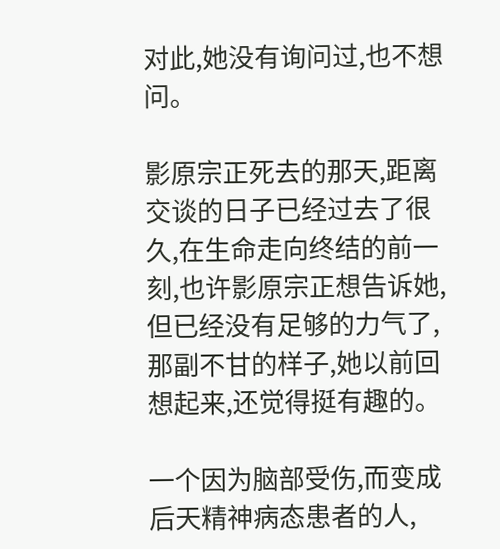对此,她没有询问过,也不想问。

影原宗正死去的那天,距离交谈的日子已经过去了很久,在生命走向终结的前一刻,也许影原宗正想告诉她,但已经没有足够的力气了,那副不甘的样子,她以前回想起来,还觉得挺有趣的。

一个因为脑部受伤,而变成后天精神病态患者的人,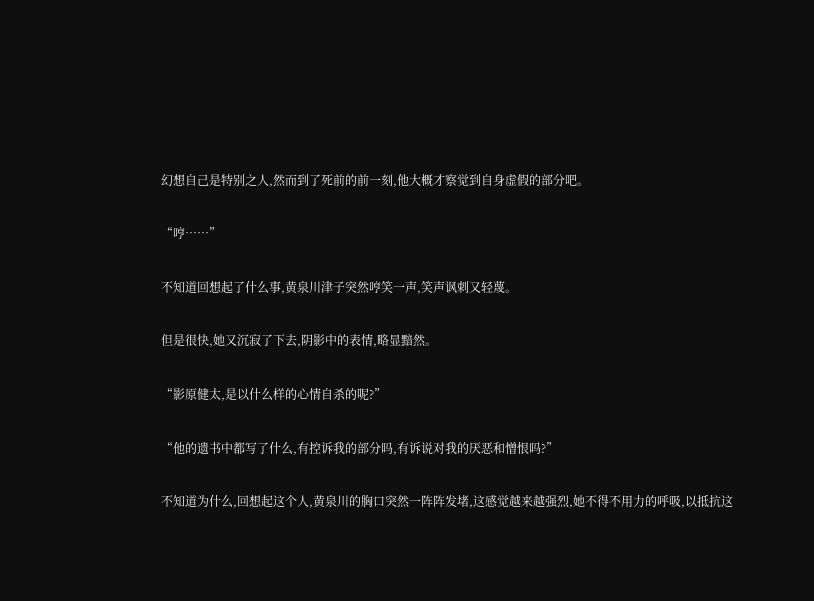幻想自己是特别之人,然而到了死前的前一刻,他大概才察觉到自身虚假的部分吧。

“哼……”

不知道回想起了什么事,黄泉川津子突然哼笑一声,笑声讽刺又轻蔑。

但是很快,她又沉寂了下去,阴影中的表情,略显黯然。

“影原健太,是以什么样的心情自杀的呢?”

“他的遗书中都写了什么,有控诉我的部分吗,有诉说对我的厌恶和憎恨吗?”

不知道为什么,回想起这个人,黄泉川的胸口突然一阵阵发堵,这感觉越来越强烈,她不得不用力的呼吸,以抵抗这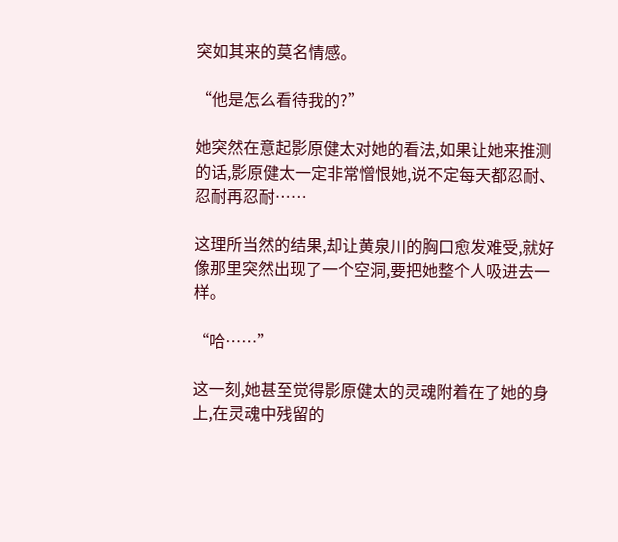突如其来的莫名情感。

“他是怎么看待我的?”

她突然在意起影原健太对她的看法,如果让她来推测的话,影原健太一定非常憎恨她,说不定每天都忍耐、忍耐再忍耐……

这理所当然的结果,却让黄泉川的胸口愈发难受,就好像那里突然出现了一个空洞,要把她整个人吸进去一样。

“哈……”

这一刻,她甚至觉得影原健太的灵魂附着在了她的身上,在灵魂中残留的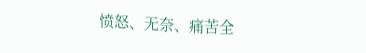愤怒、无奈、痛苦全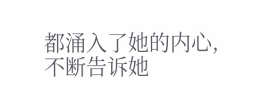都涌入了她的内心,不断告诉她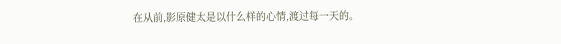在从前,影原健太是以什么样的心情,渡过每一天的。